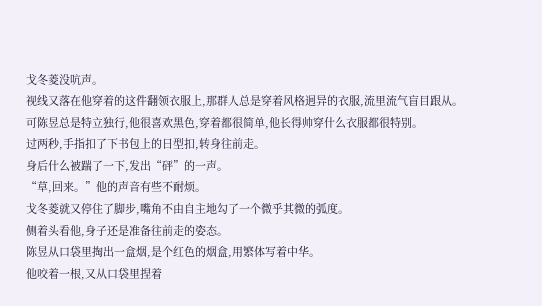戈冬菱没吭声。
视线又落在他穿着的这件翻领衣服上,那群人总是穿着风格迥异的衣服,流里流气盲目跟从。
可陈昱总是特立独行,他很喜欢黑色,穿着都很简单,他长得帅穿什么衣服都很特别。
过两秒,手指扣了下书包上的日型扣,转身往前走。
身后什么被踹了一下,发出“砰”的一声。
“草,回来。”他的声音有些不耐烦。
戈冬菱就又停住了脚步,嘴角不由自主地勾了一个微乎其微的弧度。
侧着头看他,身子还是准备往前走的姿态。
陈昱从口袋里掏出一盒烟,是个红色的烟盒,用繁体写着中华。
他咬着一根,又从口袋里捏着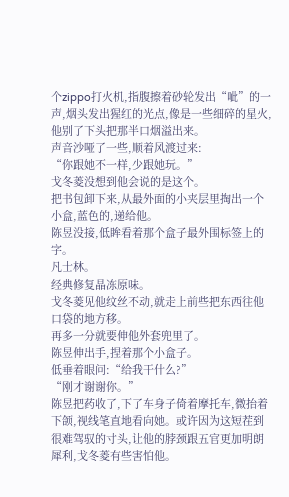个zippo打火机,指腹擦着砂轮发出“呲”的一声,烟头发出猩红的光点,像是一些细碎的星火,他别了下头把那半口烟溢出来。
声音沙哑了一些,顺着风渡过来:
“你跟她不一样,少跟她玩。”
戈冬菱没想到他会说的是这个。
把书包卸下来,从最外面的小夹层里掏出一个小盒,蓝色的,递给他。
陈昱没接,低眸看着那个盒子最外围标签上的字。
凡士林。
经典修复晶冻原味。
戈冬菱见他纹丝不动,就走上前些把东西往他口袋的地方移。
再多一分就要伸他外套兜里了。
陈昱伸出手,捏着那个小盒子。
低垂着眼问:“给我干什么?”
“刚才谢谢你。”
陈昱把药收了,下了车身子倚着摩托车,微抬着下颌,视线笔直地看向她。或许因为这短茬到很难驾驭的寸头,让他的脖颈跟五官更加明朗犀利,戈冬菱有些害怕他。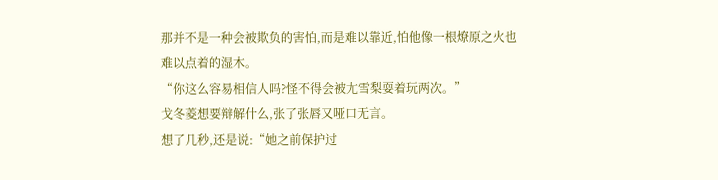那并不是一种会被欺负的害怕,而是难以靠近,怕他像一根燎原之火也难以点着的湿木。
“你这么容易相信人吗?怪不得会被尢雪梨耍着玩两次。”
戈冬菱想要辩解什么,张了张唇又哑口无言。
想了几秒,还是说:“她之前保护过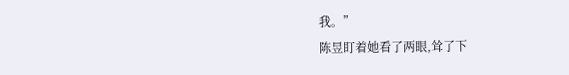我。”
陈昱盯着她看了两眼,耸了下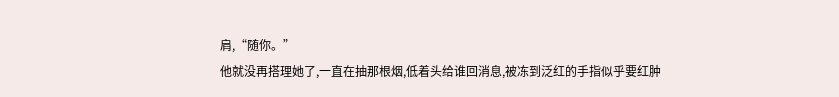肩,“随你。”
他就没再搭理她了,一直在抽那根烟,低着头给谁回消息,被冻到泛红的手指似乎要红肿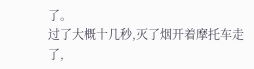了。
过了大概十几秒,灭了烟开着摩托车走了,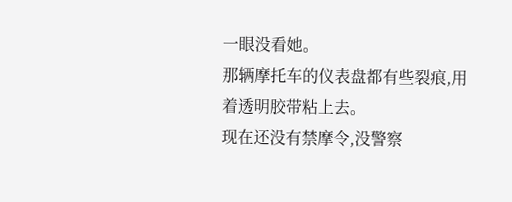一眼没看她。
那辆摩托车的仪表盘都有些裂痕,用着透明胶带粘上去。
现在还没有禁摩令,没警察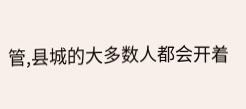管,县城的大多数人都会开着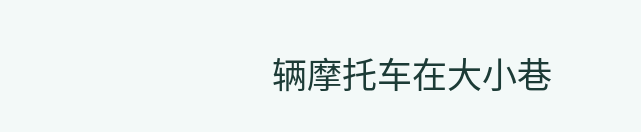辆摩托车在大小巷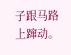子跟马路上蹿动。